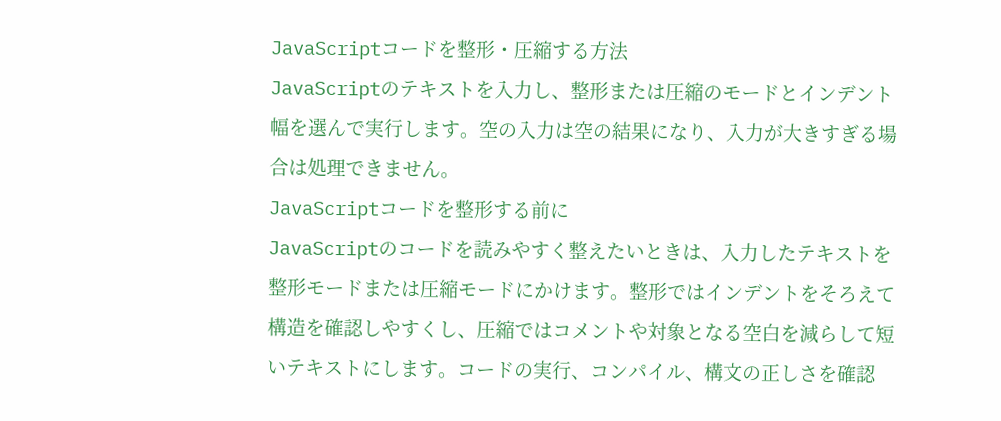JavaScriptコードを整形・圧縮する方法
JavaScriptのテキストを入力し、整形または圧縮のモードとインデント幅を選んで実行します。空の入力は空の結果になり、入力が大きすぎる場合は処理できません。
JavaScriptコードを整形する前に
JavaScriptのコードを読みやすく整えたいときは、入力したテキストを整形モードまたは圧縮モードにかけます。整形ではインデントをそろえて構造を確認しやすくし、圧縮ではコメントや対象となる空白を減らして短いテキストにします。コードの実行、コンパイル、構文の正しさを確認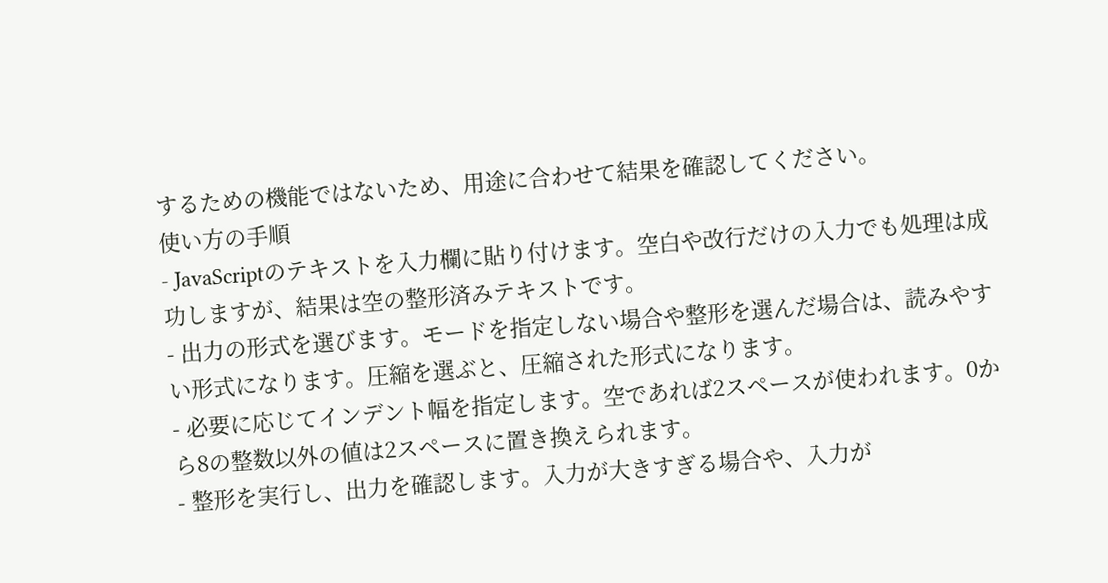するための機能ではないため、用途に合わせて結果を確認してください。
使い方の手順
- JavaScriptのテキストを入力欄に貼り付けます。空白や改行だけの入力でも処理は成功しますが、結果は空の整形済みテキストです。
- 出力の形式を選びます。モードを指定しない場合や整形を選んだ場合は、読みやすい形式になります。圧縮を選ぶと、圧縮された形式になります。
- 必要に応じてインデント幅を指定します。空であれば2スペースが使われます。0から8の整数以外の値は2スペースに置き換えられます。
- 整形を実行し、出力を確認します。入力が大きすぎる場合や、入力が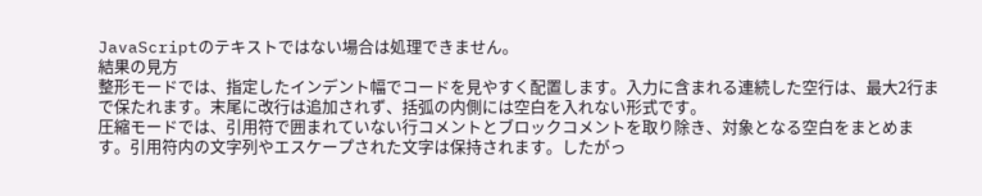JavaScriptのテキストではない場合は処理できません。
結果の見方
整形モードでは、指定したインデント幅でコードを見やすく配置します。入力に含まれる連続した空行は、最大2行まで保たれます。末尾に改行は追加されず、括弧の内側には空白を入れない形式です。
圧縮モードでは、引用符で囲まれていない行コメントとブロックコメントを取り除き、対象となる空白をまとめます。引用符内の文字列やエスケープされた文字は保持されます。したがっ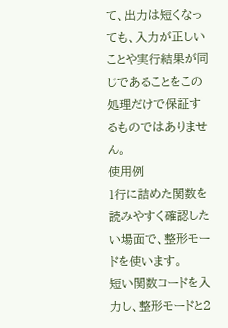て、出力は短くなっても、入力が正しいことや実行結果が同じであることをこの処理だけで保証するものではありません。
使用例
1行に詰めた関数を読みやすく確認したい場面で、整形モードを使います。
短い関数コードを入力し、整形モードと2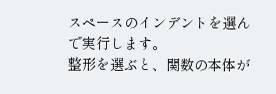スペースのインデントを選んで実行します。
整形を選ぶと、関数の本体が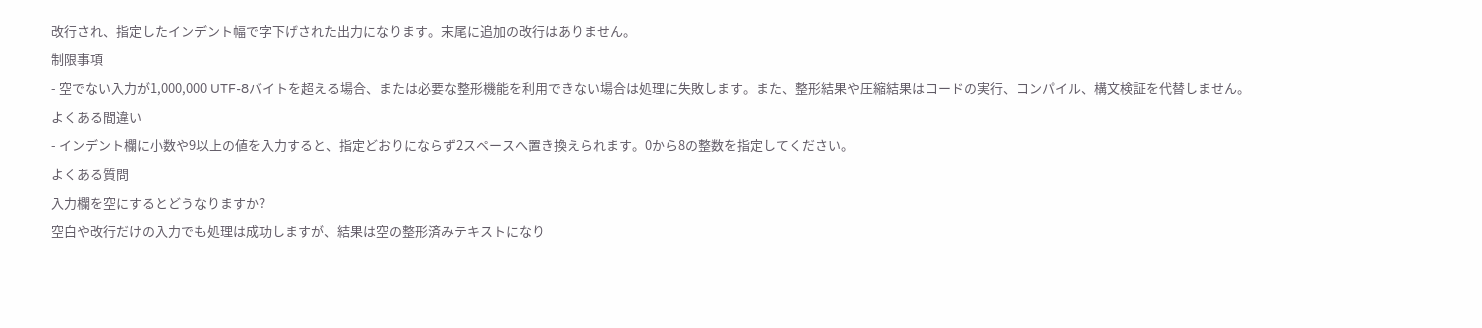改行され、指定したインデント幅で字下げされた出力になります。末尾に追加の改行はありません。
制限事項
- 空でない入力が1,000,000 UTF-8バイトを超える場合、または必要な整形機能を利用できない場合は処理に失敗します。また、整形結果や圧縮結果はコードの実行、コンパイル、構文検証を代替しません。
よくある間違い
- インデント欄に小数や9以上の値を入力すると、指定どおりにならず2スペースへ置き換えられます。0から8の整数を指定してください。
よくある質問
入力欄を空にするとどうなりますか?
空白や改行だけの入力でも処理は成功しますが、結果は空の整形済みテキストになり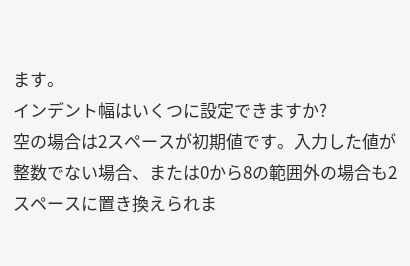ます。
インデント幅はいくつに設定できますか?
空の場合は2スペースが初期値です。入力した値が整数でない場合、または0から8の範囲外の場合も2スペースに置き換えられま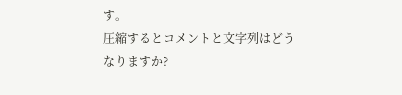す。
圧縮するとコメントと文字列はどうなりますか?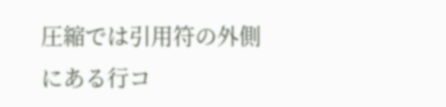圧縮では引用符の外側にある行コ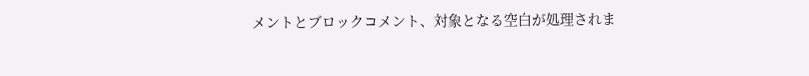メントとブロックコメント、対象となる空白が処理されま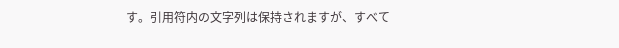す。引用符内の文字列は保持されますが、すべて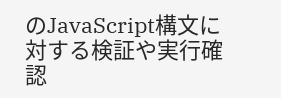のJavaScript構文に対する検証や実行確認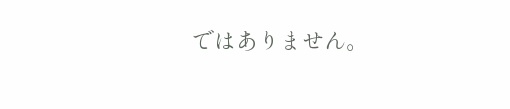ではありません。